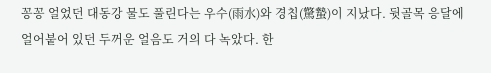꽁꽁 얼었던 대동강 물도 풀린다는 우수(雨水)와 경칩(驚蟄)이 지났다. 뒷골목 응달에 얼어붙어 있던 두꺼운 얼음도 거의 다 녹았다. 한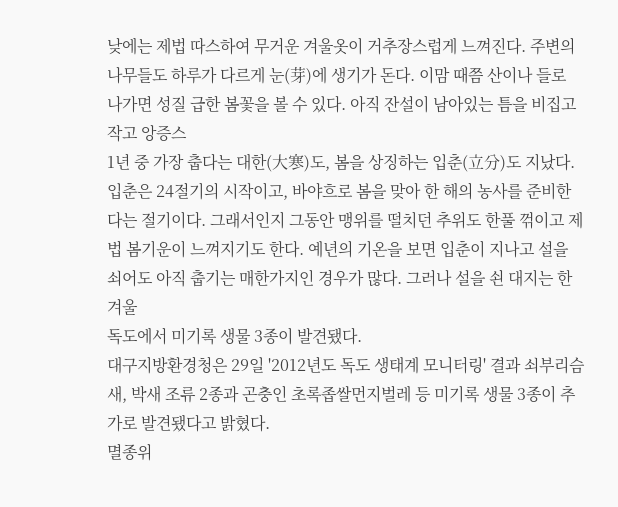낮에는 제법 따스하여 무거운 겨울옷이 거추장스럽게 느껴진다. 주변의 나무들도 하루가 다르게 눈(芽)에 생기가 돈다. 이맘 때쯤 산이나 들로 나가면 성질 급한 봄꽃을 볼 수 있다. 아직 잔설이 남아있는 틈을 비집고 작고 앙증스
1년 중 가장 춥다는 대한(大寒)도, 봄을 상징하는 입춘(立分)도 지났다. 입춘은 24절기의 시작이고, 바야흐로 봄을 맞아 한 해의 농사를 준비한다는 절기이다. 그래서인지 그동안 맹위를 떨치던 추위도 한풀 꺾이고 제법 봄기운이 느껴지기도 한다. 예년의 기온을 보면 입춘이 지나고 설을 쇠어도 아직 춥기는 매한가지인 경우가 많다. 그러나 설을 쇤 대지는 한겨울
독도에서 미기록 생물 3종이 발견됐다.
대구지방환경청은 29일 '2012년도 독도 생태계 모니터링' 결과 쇠부리슴새, 박새 조류 2종과 곤충인 초록좁쌀먼지벌레 등 미기록 생물 3종이 추가로 발견됐다고 밝혔다.
멸종위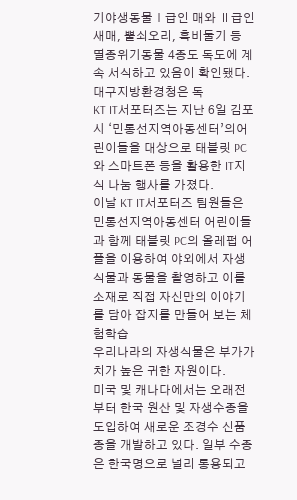기야생동물Ⅰ급인 매와 Ⅱ급인 새매, 뿔쇠오리, 흑비둘기 등 멸종위기동물 4종도 독도에 계속 서식하고 있음이 확인됐다.
대구지방환경청은 독
KT IT서포터즈는 지난 6일 김포시 ‘민통선지역아동센터’의어린이들을 대상으로 태블릿 PC와 스마트폰 등을 활용한 IT지식 나눔 행사를 가졌다.
이날 KT IT서포터즈 팀원들은 민통선지역아동센터 어린이들과 함께 태블릿 PC의 올레펍 어플을 이용하여 야외에서 자생식물과 동물을 촬영하고 이를 소재로 직접 자신만의 이야기를 담아 잡지를 만들어 보는 체험학습
우리나라의 자생식물은 부가가치가 높은 귀한 자원이다.
미국 및 캐나다에서는 오래전부터 한국 원산 및 자생수종을 도입하여 새로운 조경수 신품종을 개발하고 있다. 일부 수종은 한국명으로 널리 통용되고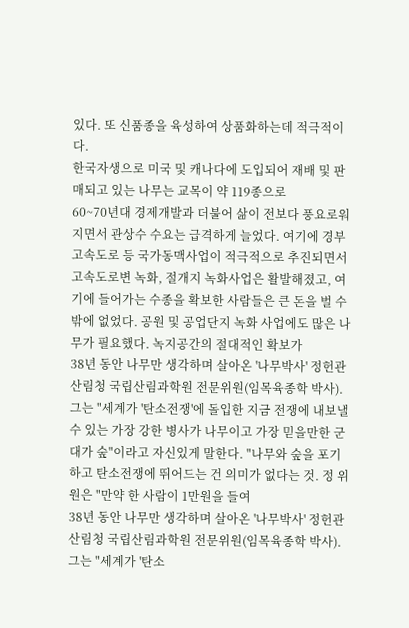있다. 또 신품종을 육성하여 상품화하는데 적극적이다.
한국자생으로 미국 및 캐나다에 도입되어 재배 및 판매되고 있는 나무는 교목이 약 119종으로
60~70년대 경제개발과 더불어 삶이 전보다 풍요로워 지면서 관상수 수요는 급격하게 늘었다. 여기에 경부고속도로 등 국가동맥사업이 적극적으로 추진되면서 고속도로변 녹화, 절개지 녹화사업은 활발해졌고, 여기에 들어가는 수종을 확보한 사람들은 큰 돈을 벌 수 밖에 없었다. 공원 및 공업단지 녹화 사업에도 많은 나무가 필요했다. 녹지공간의 절대적인 확보가
38년 동안 나무만 생각하며 살아온 '나무박사' 정헌관 산림청 국립산림과학원 전문위원(임목육종학 박사). 그는 "세계가 '탄소전쟁'에 돌입한 지금 전쟁에 내보낼 수 있는 가장 강한 병사가 나무이고 가장 믿을만한 군대가 숲"이라고 자신있게 말한다. "나무와 숲을 포기하고 탄소전쟁에 뛰어드는 건 의미가 없다는 것. 정 위원은 "만약 한 사람이 1만원을 들여
38년 동안 나무만 생각하며 살아온 '나무박사' 정헌관 산림청 국립산림과학원 전문위원(임목육종학 박사). 그는 "세계가 '탄소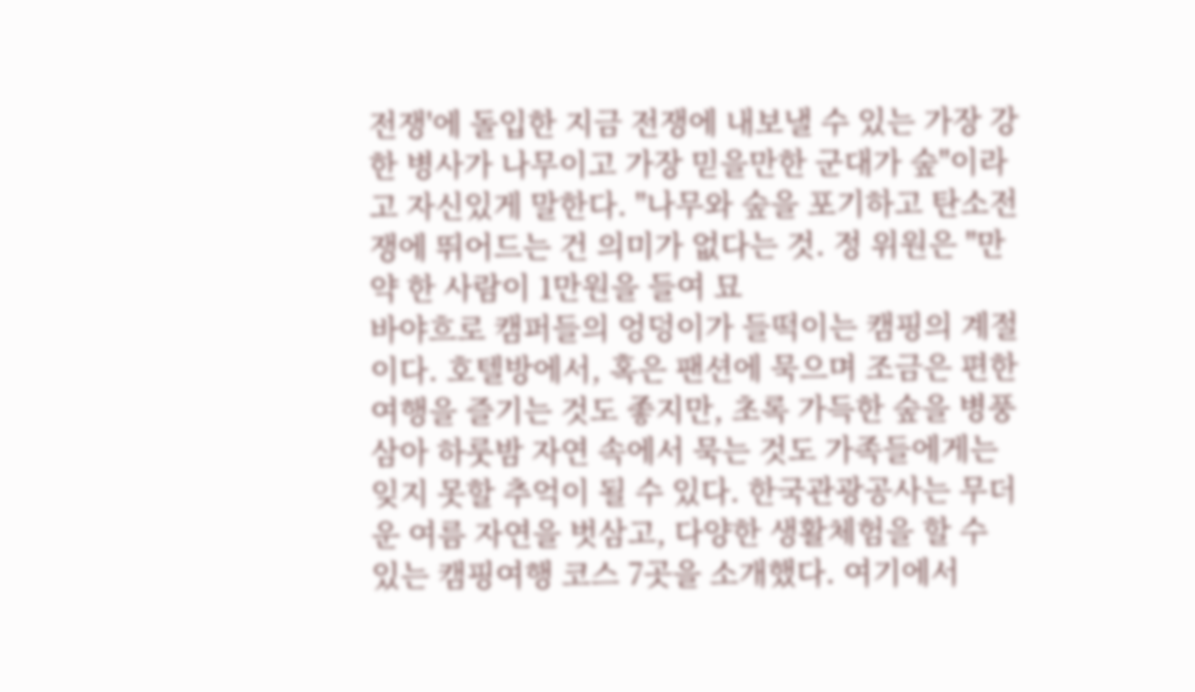전쟁'에 돌입한 지금 전쟁에 내보낼 수 있는 가장 강한 병사가 나무이고 가장 믿을만한 군대가 숲"이라고 자신있게 말한다. "나무와 숲을 포기하고 탄소전쟁에 뛰어드는 건 의미가 없다는 것. 정 위원은 "만약 한 사람이 1만원을 들여 묘
바야흐로 캠퍼들의 엉덩이가 들떡이는 캠핑의 계절이다. 호텔방에서, 혹은 팬션에 묵으며 조금은 편한 여행을 즐기는 것도 좋지만, 초록 가득한 숲을 병풍삼아 하룻밤 자연 속에서 묵는 것도 가족들에게는 잊지 못할 추억이 될 수 있다. 한국관광공사는 무더운 여름 자연을 벗삼고, 다양한 생활체험을 할 수 있는 캠핑여행 코스 7곳을 소개했다. 여기에서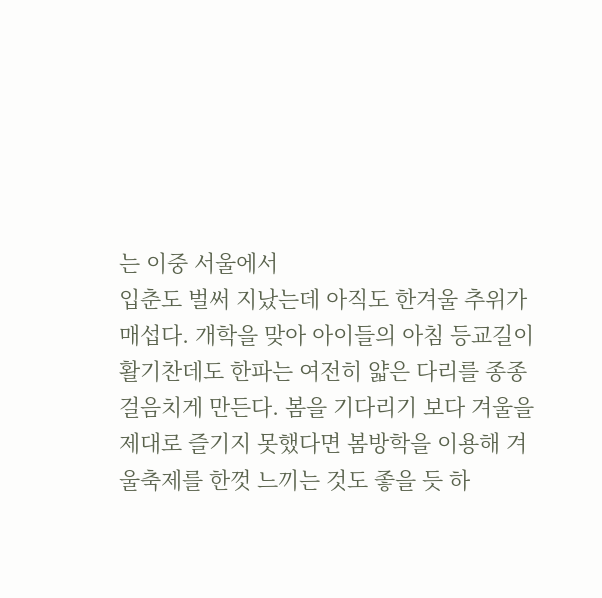는 이중 서울에서
입춘도 벌써 지났는데 아직도 한겨울 추위가 매섭다. 개학을 맞아 아이들의 아침 등교길이 활기찬데도 한파는 여전히 얇은 다리를 종종걸음치게 만든다. 봄을 기다리기 보다 겨울을 제대로 즐기지 못했다면 봄방학을 이용해 겨울축제를 한껏 느끼는 것도 좋을 듯 하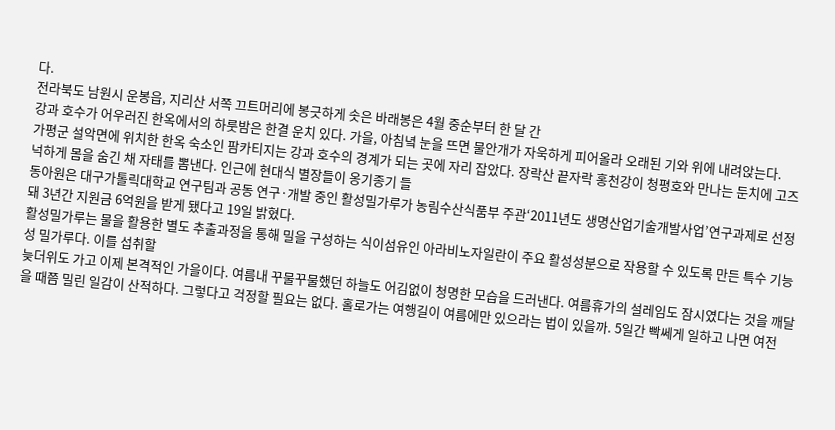다.
전라북도 남원시 운봉읍, 지리산 서쪽 끄트머리에 봉긋하게 솟은 바래봉은 4월 중순부터 한 달 간
강과 호수가 어우러진 한옥에서의 하룻밤은 한결 운치 있다. 가을, 아침녘 눈을 뜨면 물안개가 자욱하게 피어올라 오래된 기와 위에 내려앉는다.
가평군 설악면에 위치한 한옥 숙소인 팜카티지는 강과 호수의 경계가 되는 곳에 자리 잡았다. 장락산 끝자락 홍천강이 청평호와 만나는 둔치에 고즈넉하게 몸을 숨긴 채 자태를 뽐낸다. 인근에 현대식 별장들이 옹기종기 들
동아원은 대구가톨릭대학교 연구팀과 공동 연구·개발 중인 활성밀가루가 농림수산식품부 주관‘2011년도 생명산업기술개발사업’연구과제로 선정돼 3년간 지원금 6억원을 받게 됐다고 19일 밝혔다.
활성밀가루는 물을 활용한 별도 추출과정을 통해 밀을 구성하는 식이섬유인 아라비노자일란이 주요 활성성분으로 작용할 수 있도록 만든 특수 기능성 밀가루다. 이를 섭취할
늦더위도 가고 이제 본격적인 가을이다. 여름내 꾸물꾸물했던 하늘도 어김없이 청명한 모습을 드러낸다. 여름휴가의 설레임도 잠시였다는 것을 깨달을 때쯤 밀린 일감이 산적하다. 그렇다고 걱정할 필요는 없다. 홀로가는 여행길이 여름에만 있으라는 법이 있을까. 5일간 빡쎄게 일하고 나면 여전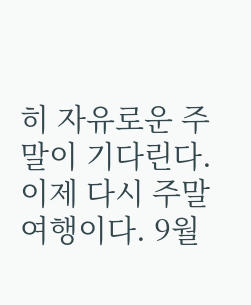히 자유로운 주말이 기다린다. 이제 다시 주말여행이다. 9월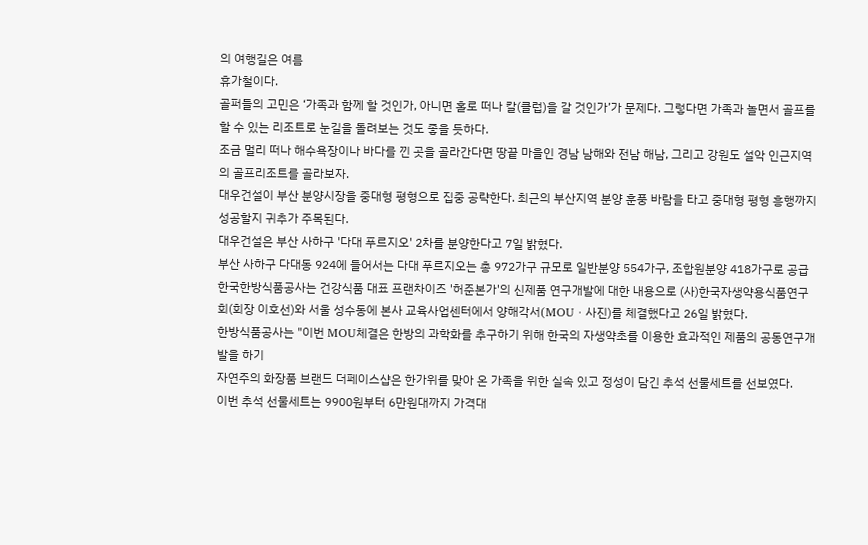의 여행길은 여름
휴가철이다.
골퍼들의 고민은 ‘가족과 함께 할 것인가, 아니면 홀로 떠나 칼(클럽)을 갈 것인가’가 문제다. 그렇다면 가족과 놀면서 골프를 할 수 있는 리조트로 눈길을 돌려보는 것도 좋을 듯하다.
조금 멀리 떠나 해수욕장이나 바다를 낀 곳을 골라간다면 땅끝 마을인 경남 남해와 전남 해남, 그리고 강원도 설악 인근지역의 골프리조트를 골라보자.
대우건설이 부산 분양시장을 중대형 평형으로 집중 공략한다. 최근의 부산지역 분양 훈풍 바람을 타고 중대형 평형 흥행까지 성공할지 귀추가 주목된다.
대우건설은 부산 사하구 '다대 푸르지오' 2차를 분양한다고 7일 밝혔다.
부산 사하구 다대동 924에 들어서는 다대 푸르지오는 총 972가구 규모로 일반분양 554가구, 조합원분양 418가구로 공급
한국한방식품공사는 건강식품 대표 프랜차이즈 '허준본가'의 신제품 연구개발에 대한 내용으로 (사)한국자생약용식품연구회(회장 이호선)와 서울 성수동에 본사 교육사업센터에서 양해각서(MOUㆍ사진)를 체결했다고 26일 밝혔다.
한방식품공사는 "이번 MOU체결은 한방의 과학화를 추구하기 위해 한국의 자생약초를 이용한 효과적인 제품의 공동연구개발을 하기
자연주의 화장품 브랜드 더페이스샵은 한가위를 맞아 온 가족을 위한 실속 있고 정성이 담긴 추석 선물세트를 선보였다.
이번 추석 선물세트는 9900원부터 6만원대까지 가격대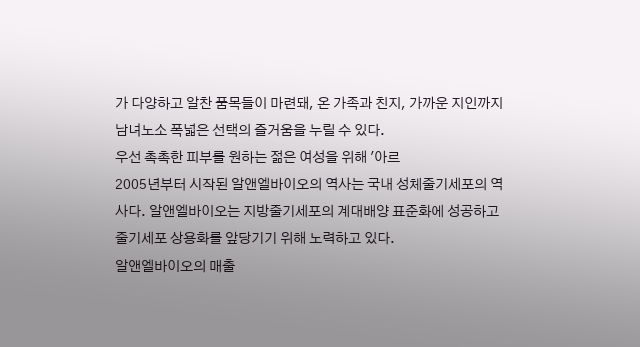가 다양하고 알찬 품목들이 마련돼, 온 가족과 친지, 가까운 지인까지 남녀노소 폭넓은 선택의 즐거움을 누릴 수 있다.
우선 촉촉한 피부를 원하는 젊은 여성을 위해 '아르
2005년부터 시작된 알앤엘바이오의 역사는 국내 성체줄기세포의 역사다. 알앤엘바이오는 지방줄기세포의 계대배양 표준화에 성공하고 줄기세포 상용화를 앞당기기 위해 노력하고 있다.
알앤엘바이오의 매출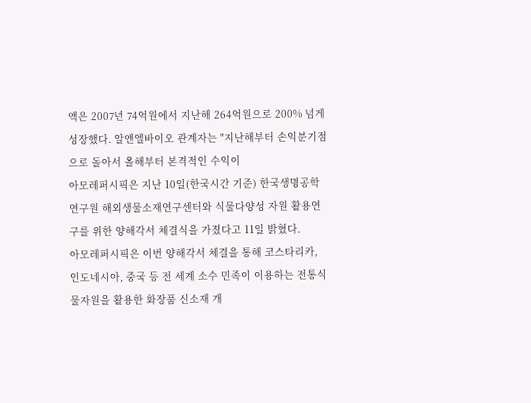액은 2007년 74억원에서 지난해 264억원으로 200% 넘게 성장했다. 알앤엘바이오 관계자는 "지난해부터 손익분기점으로 돌아서 올해부터 본격적인 수익이
아모레퍼시픽은 지난 10일(한국시간 기준) 한국생명공학연구원 해외생물소재연구센터와 식물다양성 자원 활용연구를 위한 양해각서 체결식을 가졌다고 11일 밝혔다.
아모레퍼시픽은 이번 양해각서 체결을 통해 코스타리카, 인도네시아, 중국 등 전 세계 소수 민족이 이용하는 전통식물자원을 활용한 화장품 신소재 개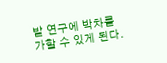발 연구에 박차를 가할 수 있게 된다.